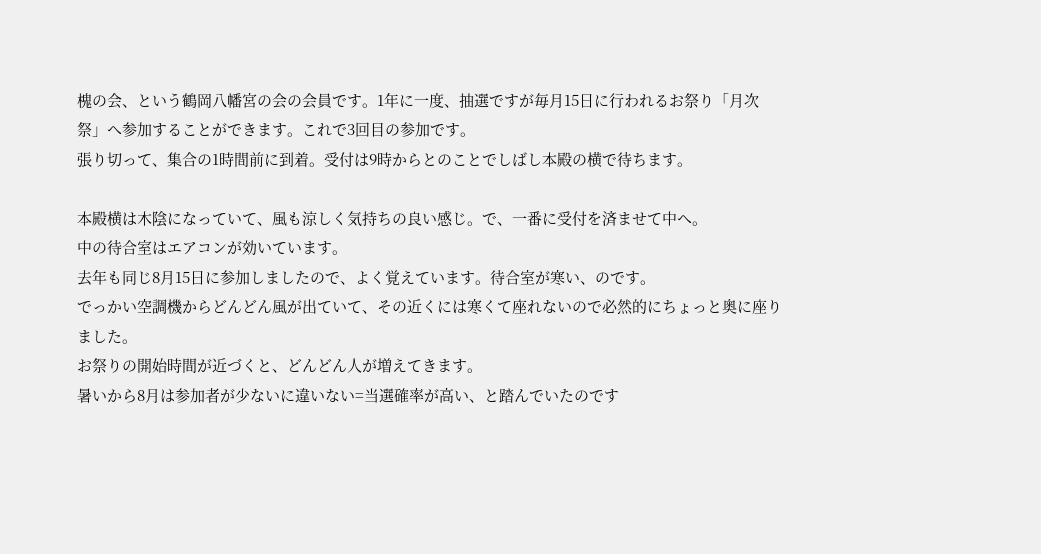槐の会、という鶴岡八幡宮の会の会員です。1年に一度、抽選ですが毎月15日に行われるお祭り「月次祭」へ参加することができます。これで3回目の参加です。
張り切って、集合の1時間前に到着。受付は9時からとのことでしばし本殿の横で待ちます。

本殿横は木陰になっていて、風も涼しく気持ちの良い感じ。で、一番に受付を済ませて中へ。
中の待合室はエアコンが効いています。
去年も同じ8月15日に参加しましたので、よく覚えています。待合室が寒い、のです。
でっかい空調機からどんどん風が出ていて、その近くには寒くて座れないので必然的にちょっと奥に座りました。
お祭りの開始時間が近づくと、どんどん人が増えてきます。
暑いから8月は参加者が少ないに違いない=当選確率が高い、と踏んでいたのです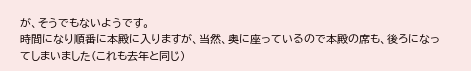が、そうでもないようです。
時間になり順番に本殿に入りますが、当然、奥に座っているので本殿の席も、後ろになってしまいました(これも去年と同じ)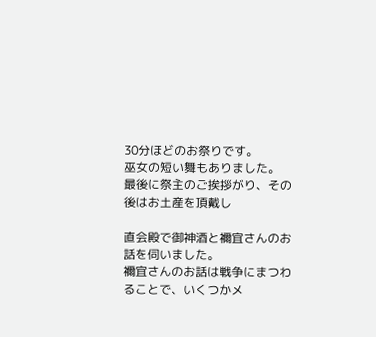30分ほどのお祭りです。
巫女の短い舞もありました。
最後に祭主のご挨拶がり、その後はお土産を頂戴し

直会殿で御神酒と禰宜さんのお話を伺いました。
禰宜さんのお話は戦争にまつわることで、いくつかメ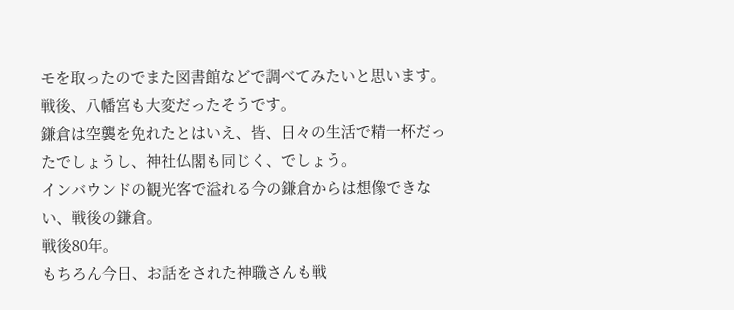モを取ったのでまた図書館などで調べてみたいと思います。
戦後、八幡宮も大変だったそうです。
鎌倉は空襲を免れたとはいえ、皆、日々の生活で精一杯だったでしょうし、神社仏閣も同じく、でしょう。
インバウンドの観光客で溢れる今の鎌倉からは想像できない、戦後の鎌倉。
戦後80年。
もちろん今日、お話をされた神職さんも戦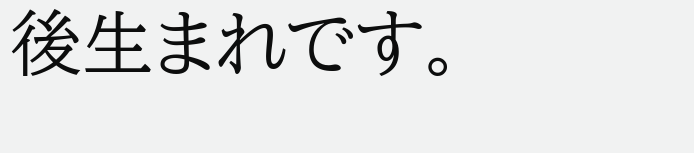後生まれです。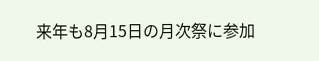来年も8月15日の月次祭に参加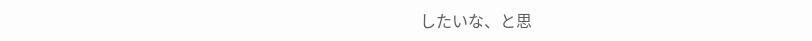したいな、と思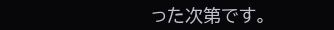った次第です。